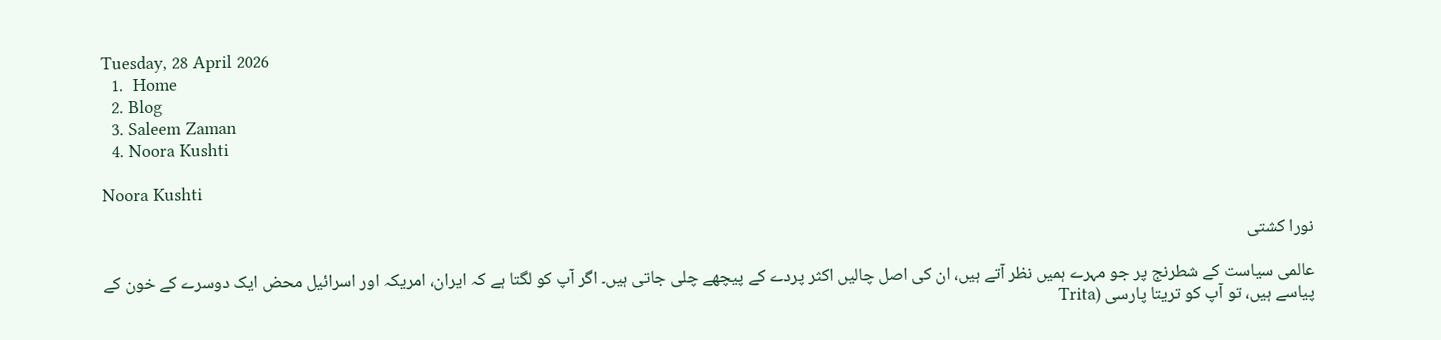Tuesday, 28 April 2026
  1.  Home
  2. Blog
  3. Saleem Zaman
  4. Noora Kushti

Noora Kushti

نورا کشتی

عالمی سیاست کے شطرنج پر جو مہرے ہمیں نظر آتے ہیں، ان کی اصل چالیں اکثر پردے کے پیچھے چلی جاتی ہیں۔ اگر آپ کو لگتا ہے کہ ایران، امریکہ اور اسرائیل محض ایک دوسرے کے خون کے پیاسے ہیں، تو آپ کو تریتا پارسی (Trita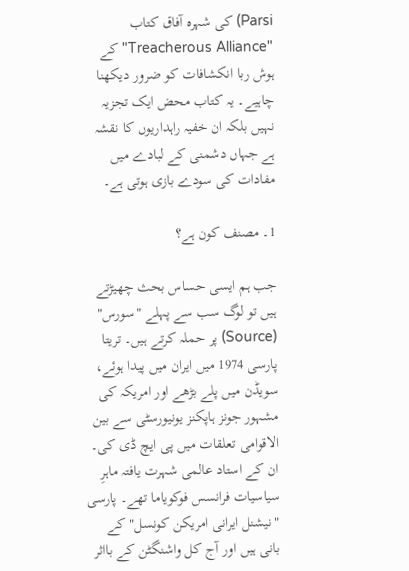Parsi) کی شہرہ آفاق کتاب "Treacherous Alliance" کے ہوش ربا انکشافات کو ضرور دیکھنا چاہیے۔ یہ کتاب محض ایک تجزیہ نہیں بلکہ ان خفیہ راہداریوں کا نقشہ ہے جہاں دشمنی کے لبادے میں مفادات کی سودے بازی ہوتی ہے۔

1۔ مصنف کون ہے؟

جب ہم ایسی حساس بحث چھیڑتے ہیں تو لوگ سب سے پہلے "سورس" (Source) پر حملہ کرتے ہیں۔ تریتا پارسی 1974 میں ایران میں پیدا ہوئے، سویڈن میں پلے بڑھے اور امریکہ کی مشہور جونز ہاپکنز یونیورسٹی سے بین الاقوامی تعلقات میں پی ایچ ڈی کی۔ ان کے استاد عالمی شہرت یافتہ ماہرِ سیاسیات فرانسس فوکویاما تھے۔ پارسی "نیشنل ایرانی امریکن کونسل" کے بانی ہیں اور آج کل واشنگٹن کے بااثر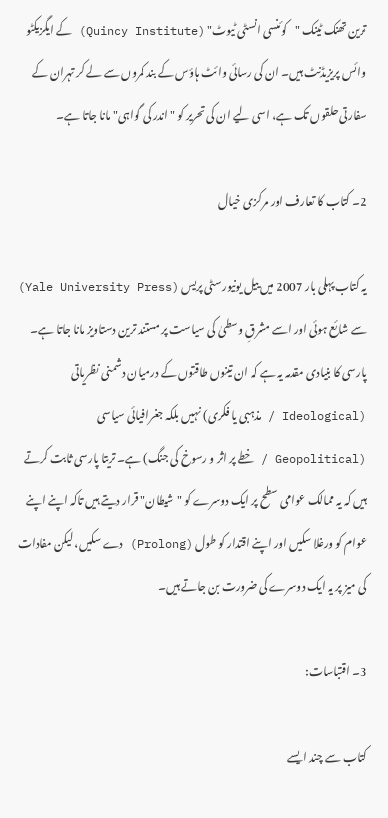ترین تھنک ٹینک "کوئنسی انسٹی ٹیوٹ" (Quincy Institute) کے ایگزیکٹو وائس پریزیڈنٹ ہیں۔ ان کی رسائی وائٹ ہاؤس کے بند کمروں سے لے کر تہران کے سفارتی حلقوں تک ہے، اسی لیے ان کی تحریر کو "اندر کی گواہی" مانا جاتا ہے۔

2۔ کتاب کا تعارف اور مرکزی خیال

یہ کتاب پہلی بار 2007 میں ییل یونیورسٹی پریس (Yale University Press) سے شائع ہوئی اور اسے مشرقِ وسطیٰ کی سیاست پر مستند ترین دستاویز مانا جاتا ہے۔ پارسی کا بنیادی مقدمہ یہ ہے کہ ان تینوں طاقتوں کے درمیان دشمنی نظریاتی (Ideological / مذہبی یا فکری) نہیں بلکہ جغرافیائی سیاسی (Geopolitical / خطے پر اثر و رسوخ کی جنگ) ہے۔ تریتا پارسی ثابت کرتے ہیں کہ یہ ممالک عوامی سطح پر ایک دوسرے کو "شیطان" قرار دیتے ہیں تاکہ اپنے اپنے عوام کو ورغلا سکیں اور اپنے اقتدار کو طول (Prolong) دے سکیں، لیکن مفادات کی میز پر یہ ایک دوسرے کی ضرورت بن جاتے ہیں۔

3۔ اقتباسات:

کتاب سے چند ایسے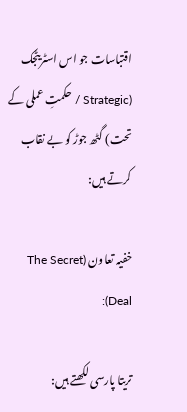اقتباسات جو اس اسٹریٹجک (Strategic / حکمتِ عملی کے تحت) گٹھ جوڑ کو بے نقاب کرتے ہیں:

خفیہ تعاون (The Secret Deal):

تریتا پارسی لکھتے ہیں: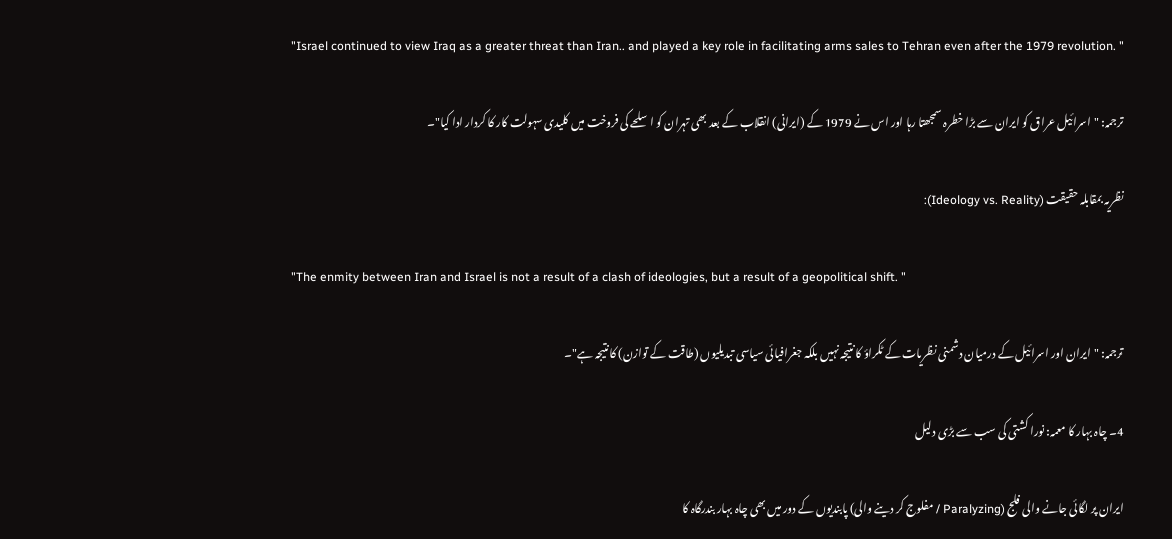"Israel continued to view Iraq as a greater threat than Iran.. and played a key role in facilitating arms sales to Tehran even after the 1979 revolution. "

ترجمہ: "اسرائیل عراق کو ایران سے بڑا خطرہ سمجھتا رہا اور اس نے 1979 کے (ایرانی) انقلاب کے بعد بھی تہران کو اسلحے کی فروخت میں کلیدی سہولت کار کا کردار ادا کیا"۔

نظریہ بمقابلہ حقیقت (Ideology vs. Reality):

"The enmity between Iran and Israel is not a result of a clash of ideologies, but a result of a geopolitical shift. "

ترجمہ: "ایران اور اسرائیل کے درمیان دشمنی نظریات کے ٹکراؤ کا نتیجہ نہیں بلکہ جغرافیائی سیاسی تبدیلیوں (طاقت کے توازن) کا نتیجہ ہے"۔

4۔ چاہ بہار کا معمہ: نورا کشتی کی سب سے بڑی دلیل

ایران پر لگائی جانے والی فلج (Paralyzing / مفلوج کر دینے والی) پابندیوں کے دور میں بھی چاہ بہار بندرگاہ کا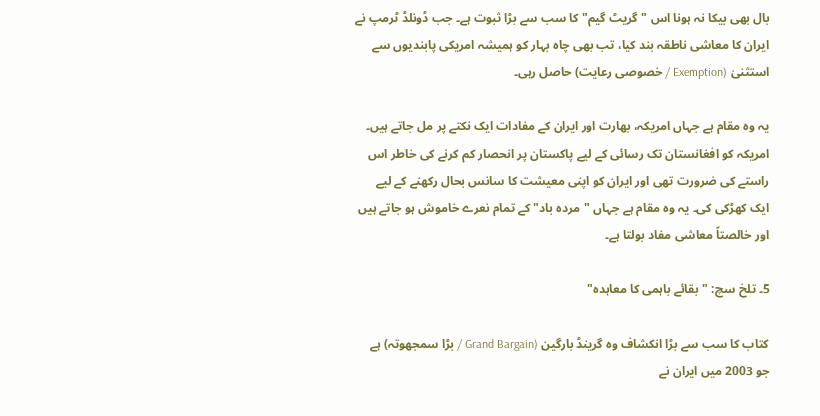بال بھی بیکا نہ ہونا اس "گریٹ گیم" کا سب سے بڑا ثبوت ہے۔ جب ڈونلڈ ٹرمپ نے ایران کا معاشی ناطقہ بند کیا، تب بھی چاہ بہار کو ہمیشہ امریکی پابندیوں سے استثنیٰ (Exemption / خصوصی رعایت) حاصل رہی۔

یہ وہ مقام ہے جہاں امریکہ، بھارت اور ایران کے مفادات ایک نکتے پر مل جاتے ہیں۔ امریکہ کو افغانستان تک رسائی کے لیے پاکستان پر انحصار کم کرنے کی خاطر اس راستے کی ضرورت تھی اور ایران کو اپنی معیشت کا سانس بحال رکھنے کے لیے ایک کھڑکی کی۔ یہ وہ مقام ہے جہاں "مردہ باد" کے تمام نعرے خاموش ہو جاتے ہیں اور خالصتاً معاشی مفاد بولتا ہے۔

5۔ تلخ سچ: "بقائے باہمی کا معاہدہ"

کتاب کا سب سے بڑا انکشاف وہ گرینڈ بارگین (Grand Bargain / بڑا سمجھوتہ) ہے جو 2003 میں ایران نے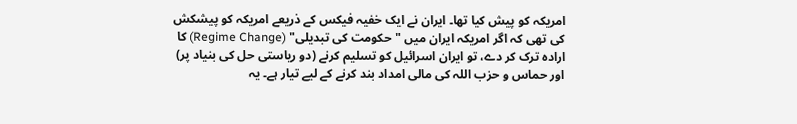امریکہ کو پیش کیا تھا۔ ایران نے ایک خفیہ فیکس کے ذریعے امریکہ کو پیشکش کی تھی کہ اگر امریکہ ایران میں "حکومت کی تبدیلی" (Regime Change) کا ارادہ ترک کر دے، تو ایران اسرائیل کو تسلیم کرنے (دو ریاستی حل کی بنیاد پر) اور حماس و حزب اللہ کی مالی امداد بند کرنے کے لیے تیار ہے۔ یہ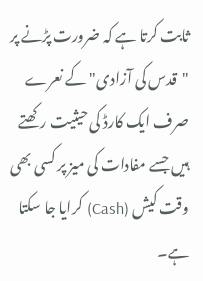ثابت کرتا ہے کہ ضرورت پڑنے پر "قدس کی آزادی" کے نعرے صرف ایک کارڈ کی حیثیت رکھتے ہیں جسے مفادات کی میز پر کسی بھی وقت کیش (Cash) کرایا جا سکتا ہے۔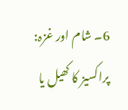6۔ شام اور غزہ: پراکسیز کا کھیل یا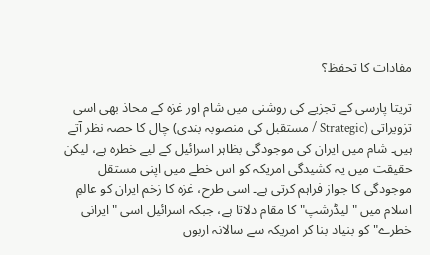مفادات کا تحفظ؟

تریتا پارسی کے تجزیے کی روشنی میں شام اور غزہ کے محاذ بھی اسی تزویراتی (Strategic / مستقبل کی منصوبہ بندی) چال کا حصہ نظر آتے ہیں۔ شام میں ایران کی موجودگی بظاہر اسرائیل کے لیے خطرہ ہے، لیکن حقیقت میں یہ کشیدگی امریکہ کو اس خطے میں اپنی مستقل موجودگی کا جواز فراہم کرتی ہے۔ اسی طرح، غزہ کا زخم ایران کو عالمِ اسلام میں "لیڈرشپ" کا مقام دلاتا ہے، جبکہ اسرائیل اسی "ایرانی خطرے" کو بنیاد بنا کر امریکہ سے سالانہ اربوں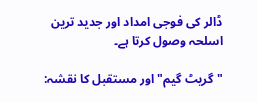ڈالر کی فوجی امداد اور جدید ترین اسلحہ وصول کرتا ہے۔

"گریٹ گیم" اور مستقبل کا نقشہ: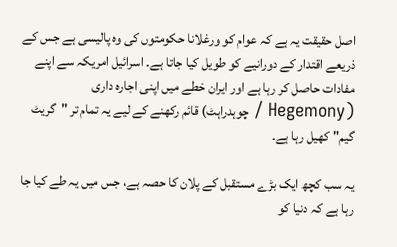اصل حقیقت یہ ہے کہ عوام کو ورغلانا حکومتوں کی وہ پالیسی ہے جس کے ذریعے اقتدار کے دورانیے کو طویل کیا جاتا ہے۔ اسرائیل امریکہ سے اپنے مفادات حاصل کر رہا ہے اور ایران خطے میں اپنی اجارہ داری (Hegemony / چوہدراہٹ) قائم رکھنے کے لیے یہ تمام تر "گریٹ گیم" کھیل رہا ہے۔

یہ سب کچھ ایک بڑے مستقبل کے پلان کا حصہ ہے، جس میں یہ طے کیا جا رہا ہے کہ دنیا کو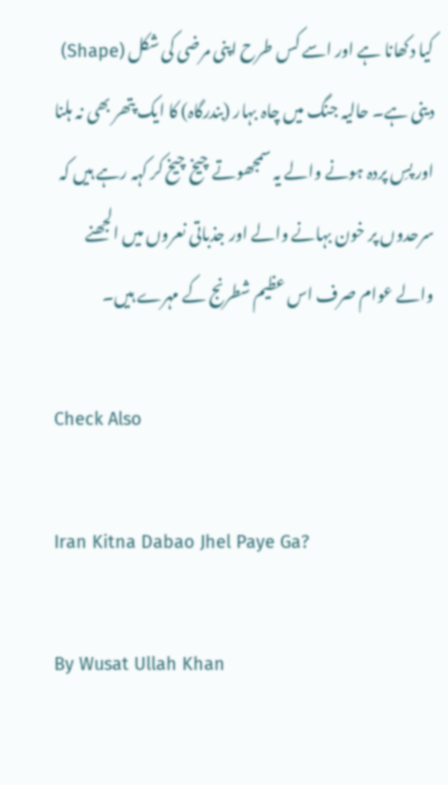کیا دکھانا ہے اور اسے کس طرح اپنی مرضی کی شکل (Shape) دینی ہے۔ حالیہ جنگ میں چاہ بہار (بندرگاہ) کا ایک پتھر بھی نہ ہلنا اور پسِ پردہ ہونے والے یہ سمجھوتے چیخ چیخ کر کہہ رہے ہیں کہ سرحدوں پر خون بہانے والے اور جذباتی نعروں میں الجھنے والے عوام صرف اس عظیم شطرنج کے مہرے ہیں۔

Check Also

Iran Kitna Dabao Jhel Paye Ga?

By Wusat Ullah Khan